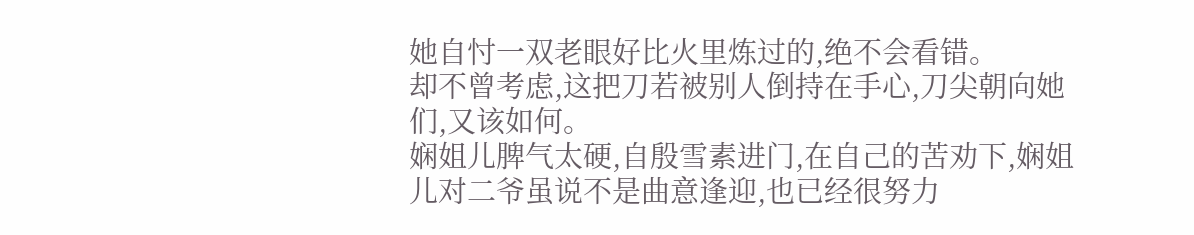她自忖一双老眼好比火里炼过的,绝不会看错。
却不曾考虑,这把刀若被别人倒持在手心,刀尖朝向她们,又该如何。
娴姐儿脾气太硬,自殷雪素进门,在自己的苦劝下,娴姐儿对二爷虽说不是曲意逢迎,也已经很努力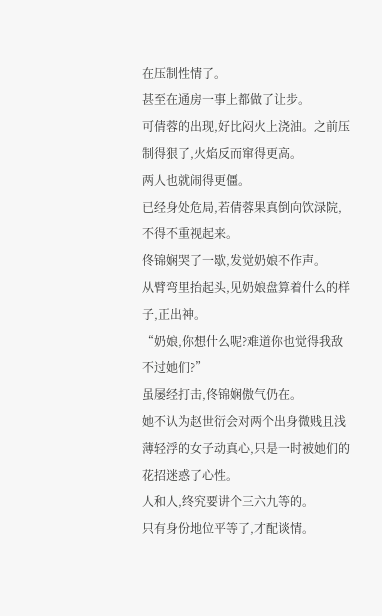在压制性情了。
甚至在通房一事上都做了让步。
可倩蓉的出现,好比闷火上浇油。之前压制得狠了,火焰反而窜得更高。
两人也就闹得更僵。
已经身处危局,若倩蓉果真倒向饮渌院,不得不重视起来。
佟锦娴哭了一歇,发觉奶娘不作声。
从臂弯里抬起头,见奶娘盘算着什么的样子,正出神。
“奶娘,你想什么呢?难道你也觉得我敌不过她们?”
虽屡经打击,佟锦娴傲气仍在。
她不认为赵世衍会对两个出身微贱且浅薄轻浮的女子动真心,只是一时被她们的花招迷惑了心性。
人和人,终究要讲个三六九等的。
只有身份地位平等了,才配谈情。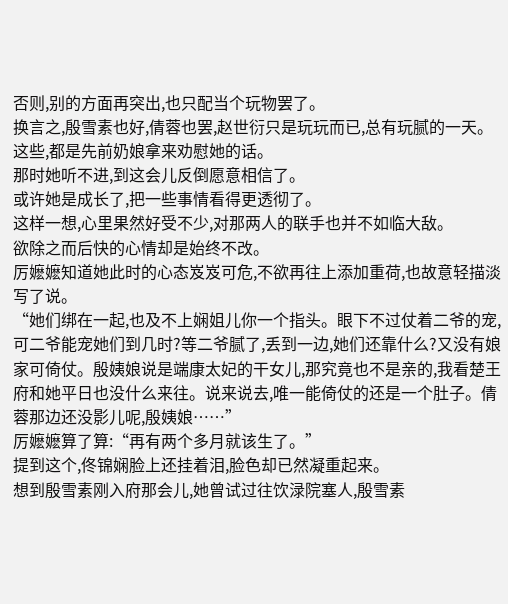否则,别的方面再突出,也只配当个玩物罢了。
换言之,殷雪素也好,倩蓉也罢,赵世衍只是玩玩而已,总有玩腻的一天。
这些,都是先前奶娘拿来劝慰她的话。
那时她听不进,到这会儿反倒愿意相信了。
或许她是成长了,把一些事情看得更透彻了。
这样一想,心里果然好受不少,对那两人的联手也并不如临大敌。
欲除之而后快的心情却是始终不改。
厉嬷嬷知道她此时的心态岌岌可危,不欲再往上添加重荷,也故意轻描淡写了说。
“她们绑在一起,也及不上娴姐儿你一个指头。眼下不过仗着二爷的宠,可二爷能宠她们到几时?等二爷腻了,丢到一边,她们还靠什么?又没有娘家可倚仗。殷姨娘说是端康太妃的干女儿,那究竟也不是亲的,我看楚王府和她平日也没什么来往。说来说去,唯一能倚仗的还是一个肚子。倩蓉那边还没影儿呢,殷姨娘……”
厉嬷嬷算了算:“再有两个多月就该生了。”
提到这个,佟锦娴脸上还挂着泪,脸色却已然凝重起来。
想到殷雪素刚入府那会儿,她曾试过往饮渌院塞人,殷雪素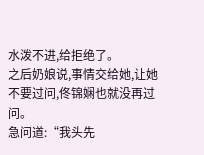水泼不进,给拒绝了。
之后奶娘说,事情交给她,让她不要过问,佟锦娴也就没再过问。
急问道:“我头先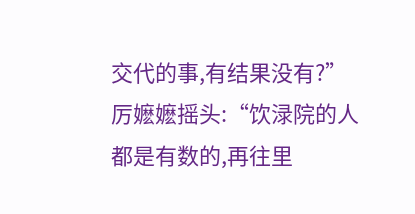交代的事,有结果没有?”
厉嬷嬷摇头:“饮渌院的人都是有数的,再往里